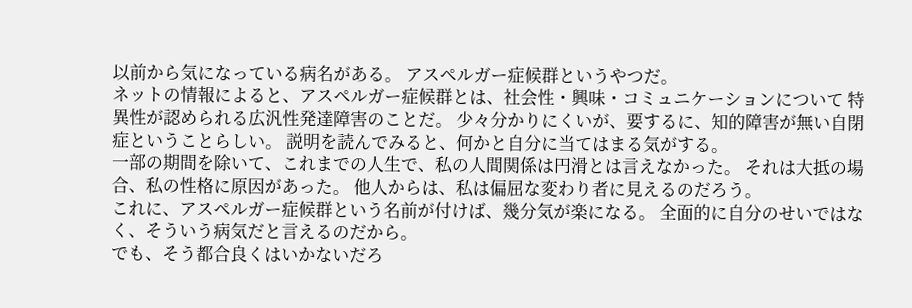以前から気になっている病名がある。 アスペルガー症候群というやつだ。
ネットの情報によると、アスペルガー症候群とは、社会性・興味・コミュニケーションについて 特異性が認められる広汎性発達障害のことだ。 少々分かりにくいが、要するに、知的障害が無い自閉症ということらしい。 説明を読んでみると、何かと自分に当てはまる気がする。
一部の期間を除いて、これまでの人生で、私の人間関係は円滑とは言えなかった。 それは大抵の場合、私の性格に原因があった。 他人からは、私は偏屈な変わり者に見えるのだろう。
これに、アスペルガー症候群という名前が付けば、幾分気が楽になる。 全面的に自分のせいではなく、そういう病気だと言えるのだから。
でも、そう都合良くはいかないだろ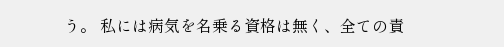う。 私には病気を名乗る資格は無く、全ての責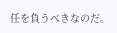任を負うべきなのだ。